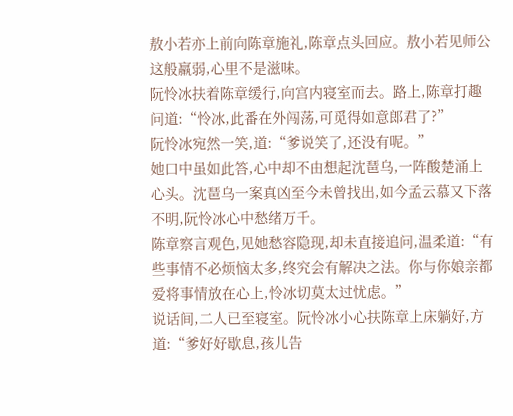敖小若亦上前向陈章施礼,陈章点头回应。敖小若见师公这般羸弱,心里不是滋味。
阮怜冰扶着陈章缓行,向宫内寝室而去。路上,陈章打趣问道:“怜冰,此番在外闯荡,可觅得如意郎君了?”
阮怜冰宛然一笑,道:“爹说笑了,还没有呢。”
她口中虽如此答,心中却不由想起沈琶乌,一阵酸楚涌上心头。沈琶乌一案真凶至今未曾找出,如今孟云慕又下落不明,阮怜冰心中愁绪万千。
陈章察言观色,见她愁容隐现,却未直接追问,温柔道:“有些事情不必烦恼太多,终究会有解决之法。你与你娘亲都爱将事情放在心上,怜冰切莫太过忧虑。”
说话间,二人已至寝室。阮怜冰小心扶陈章上床躺好,方道:“爹好好歇息,孩儿告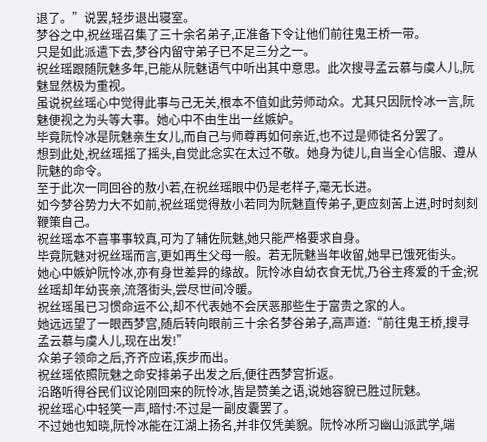退了。”说罢,轻步退出寝室。
梦谷之中,祝丝瑶召集了三十余名弟子,正准备下令让他们前往鬼王桥一带。
只是如此派遣下去,梦谷内留守弟子已不足三分之一。
祝丝瑶跟随阮魅多年,已能从阮魅语气中听出其中意思。此次搜寻孟云慕与虞人儿,阮魅显然极为重视。
虽说祝丝瑶心中觉得此事与己无关,根本不值如此劳师动众。尤其只因阮怜冰一言,阮魅便视之为头等大事。她心中不由生出一丝嫉妒。
毕竟阮怜冰是阮魅亲生女儿,而自己与师尊再如何亲近,也不过是师徒名分罢了。
想到此处,祝丝瑶摇了摇头,自觉此念实在太过不敬。她身为徒儿,自当全心信服、遵从阮魅的命令。
至于此次一同回谷的敖小若,在祝丝瑶眼中仍是老样子,毫无长进。
如今梦谷势力大不如前,祝丝瑶觉得敖小若同为阮魅直传弟子,更应刻苦上进,时时刻刻鞭策自己。
祝丝瑶本不喜事事较真,可为了辅佐阮魅,她只能严格要求自身。
毕竟阮魅对祝丝瑶而言,更如再生父母一般。若无阮魅当年收留,她早已饿死街头。
她心中嫉妒阮怜冰,亦有身世差异的缘故。阮怜冰自幼衣食无忧,乃谷主疼爱的千金;祝丝瑶却年幼丧亲,流落街头,尝尽世间冷暖。
祝丝瑶虽已习惯命运不公,却不代表她不会厌恶那些生于富贵之家的人。
她远远望了一眼西梦宫,随后转向眼前三十余名梦谷弟子,高声道:“前往鬼王桥,搜寻孟云慕与虞人儿,现在出发!”
众弟子领命之后,齐齐应诺,疾步而出。
祝丝瑶依照阮魅之命安排弟子出发之后,便往西梦宫折返。
沿路听得谷民们议论刚回来的阮怜冰,皆是赞美之语,说她容貌已胜过阮魅。
祝丝瑶心中轻笑一声,暗忖:不过是一副皮囊罢了。
不过她也知晓,阮怜冰能在江湖上扬名,并非仅凭美貌。阮怜冰所习幽山派武学,端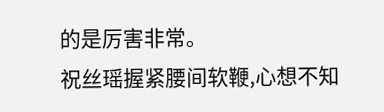的是厉害非常。
祝丝瑶握紧腰间软鞭,心想不知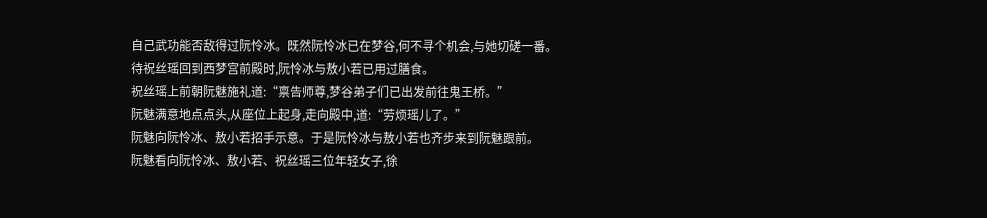自己武功能否敌得过阮怜冰。既然阮怜冰已在梦谷,何不寻个机会,与她切磋一番。
待祝丝瑶回到西梦宫前殿时,阮怜冰与敖小若已用过膳食。
祝丝瑶上前朝阮魅施礼道:“禀告师尊,梦谷弟子们已出发前往鬼王桥。”
阮魅满意地点点头,从座位上起身,走向殿中,道:“劳烦瑶儿了。”
阮魅向阮怜冰、敖小若招手示意。于是阮怜冰与敖小若也齐步来到阮魅跟前。
阮魅看向阮怜冰、敖小若、祝丝瑶三位年轻女子,徐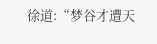徐道:“梦谷才遭天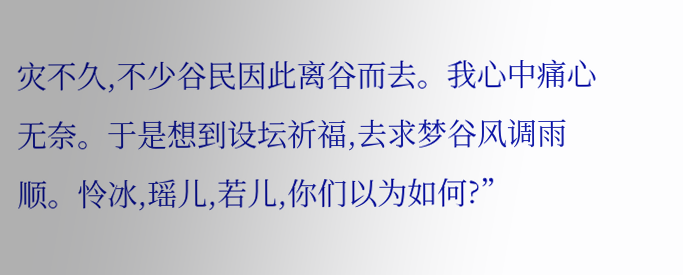灾不久,不少谷民因此离谷而去。我心中痛心无奈。于是想到设坛祈福,去求梦谷风调雨顺。怜冰,瑶儿,若儿,你们以为如何?”